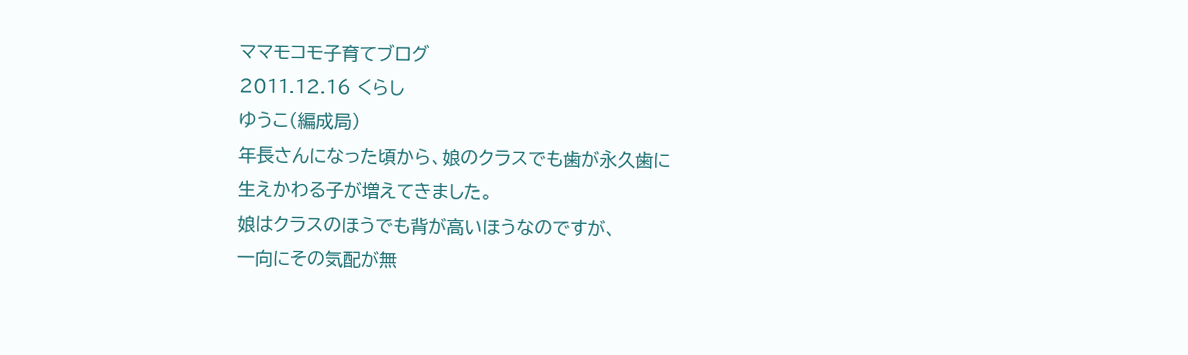ママモコモ子育てブログ
2011.12.16 くらし
ゆうこ(編成局)
年長さんになった頃から、娘のクラスでも歯が永久歯に
生えかわる子が増えてきました。
娘はクラスのほうでも背が高いほうなのですが、
一向にその気配が無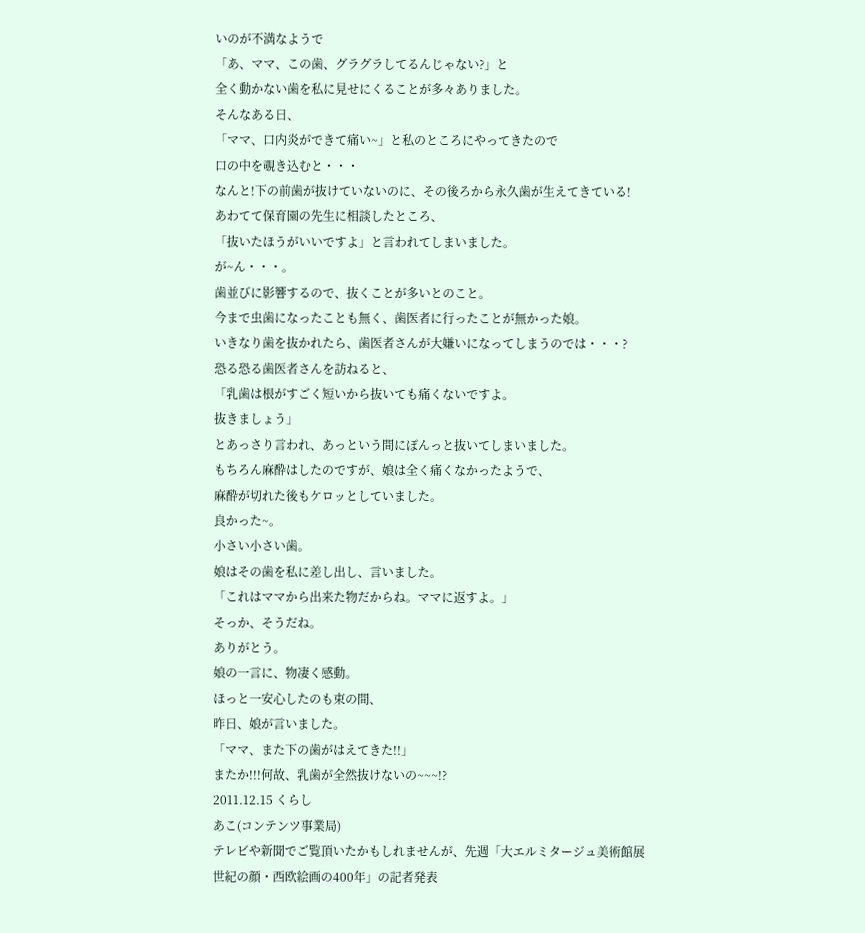いのが不満なようで
「あ、ママ、この歯、グラグラしてるんじゃない?」と
全く動かない歯を私に見せにくることが多々ありました。
そんなある日、
「ママ、口内炎ができて痛い~」と私のところにやってきたので
口の中を覗き込むと・・・
なんと!下の前歯が抜けていないのに、その後ろから永久歯が生えてきている!
あわてて保育園の先生に相談したところ、
「抜いたほうがいいですよ」と言われてしまいました。
が~ん・・・。
歯並びに影響するので、抜くことが多いとのこと。
今まで虫歯になったことも無く、歯医者に行ったことが無かった娘。
いきなり歯を抜かれたら、歯医者さんが大嫌いになってしまうのでは・・・?
恐る恐る歯医者さんを訪ねると、
「乳歯は根がすごく短いから抜いても痛くないですよ。
抜きましょう」
とあっさり言われ、あっという間にぽんっと抜いてしまいました。
もちろん麻酔はしたのですが、娘は全く痛くなかったようで、
麻酔が切れた後もケロッとしていました。
良かった~。
小さい小さい歯。
娘はその歯を私に差し出し、言いました。
「これはママから出来た物だからね。ママに返すよ。」
そっか、そうだね。
ありがとう。
娘の一言に、物凄く感動。
ほっと一安心したのも束の間、
昨日、娘が言いました。
「ママ、また下の歯がはえてきた!!」
またか!!!何故、乳歯が全然抜けないの~~~!?
2011.12.15 くらし
あこ(コンテンツ事業局)
テレビや新聞でご覧頂いたかもしれませんが、先週「大エルミタージュ美術館展 世紀の顔・西欧絵画の400年」の記者発表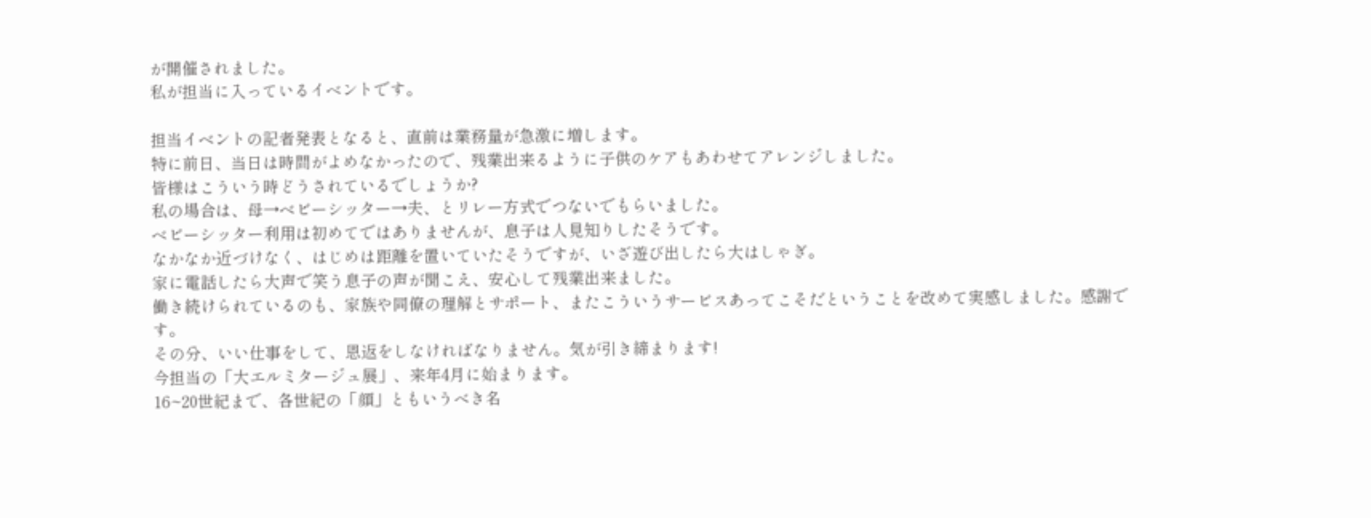が開催されました。
私が担当に入っているイベントです。

担当イベントの記者発表となると、直前は業務量が急激に増します。
特に前日、当日は時間がよめなかったので、残業出来るように子供のケアもあわせてアレンジしました。
皆様はこういう時どうされているでしょうか?
私の場合は、母→ベビーシッター→夫、とリレー方式でつないでもらいました。
ベビーシッター利用は初めてではありませんが、息子は人見知りしたそうです。
なかなか近づけなく、はじめは距離を置いていたそうですが、いざ遊び出したら大はしゃぎ。
家に電話したら大声で笑う息子の声が聞こえ、安心して残業出来ました。
働き続けられているのも、家族や同僚の理解とサポート、またこういうサービスあってこそだということを改めて実感しました。感謝です。
その分、いい仕事をして、恩返をしなければなりません。気が引き締まります!
今担当の「大エルミタージュ展」、来年4月に始まります。
16~20世紀まで、各世紀の「顔」ともいうべき名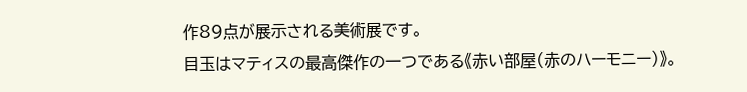作89点が展示される美術展です。
目玉はマティスの最高傑作の一つである《赤い部屋(赤のハーモニー)》。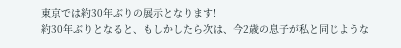東京では約30年ぶりの展示となります!
約30年ぶりとなると、もしかしたら次は、今2歳の息子が私と同じような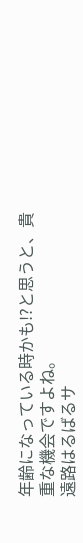年齢になっている時かも!?と思うと、貴重な機会ですよね。
遠路はるばるサ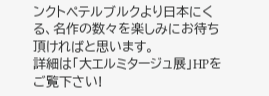ンクトペテルブルクより日本にくる、名作の数々を楽しみにお待ち頂ければと思います。
詳細は「大エルミタージュ展」HPをご覧下さい!